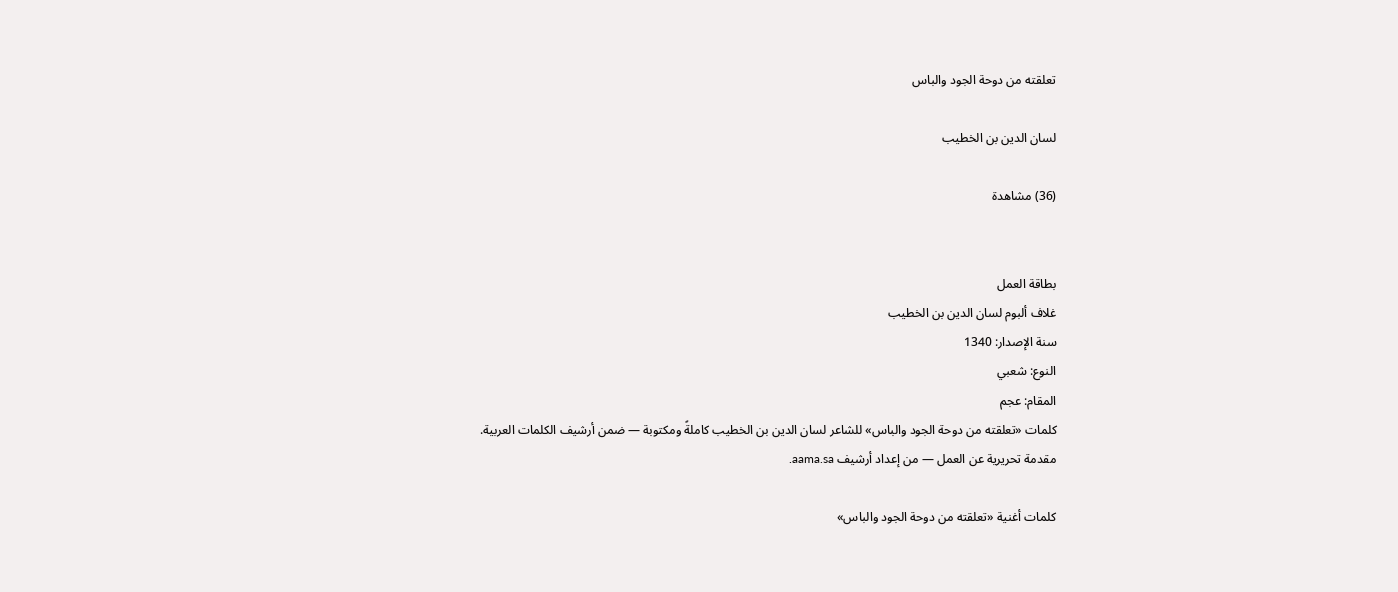تعلقته من دوحة الجود والباس

لسان الدين بن الخطيب

(36) مشاهدة


بطاقة العمل
غلاف ألبوم لسان الدين بن الخطيب
سنة الإصدار: 1340
النوع: شعبي
المقام: عجم
كلمات «تعلقته من دوحة الجود والباس» للشاعر لسان الدين بن الخطيب كاملةً ومكتوبة — ضمن أرشيف الكلمات العربية.
مقدمة تحريرية عن العمل — من إعداد أرشيف aama.sa.

كلمات أغنية «تعلقته من دوحة الجود والباس»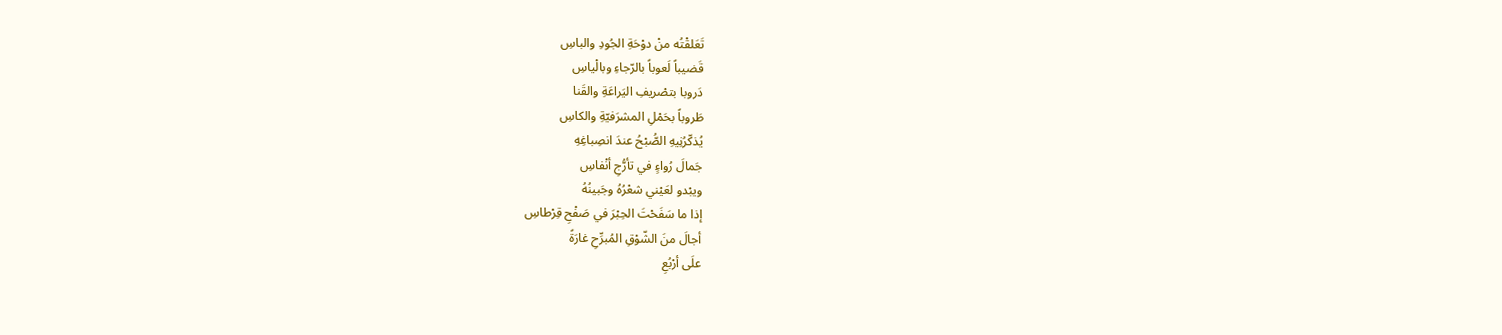تَعَلقْتُه منْ دوْحَةِ الجُودِ والباسِ
قَضيباً لَعوباً بالرّجاءِ وبالْياسِ
دَروبا بتصْريفِ اليَراعَةِ والقَنا
طَروباً بحَمْلِ المشرَفيّةِ والكاسِ
يُذكّرُنِيهِ الصُّبْحُ عندَ انصِباغِهِ
جَمالَ رُواءٍ في تأرُّجِ أنْفاسِ
ويبْدو لعَيْني شعْرُهُ وجَبينُهُ
إذا ما سَفَحْتَ الحِبْرَ في صَفْحِ قِرْطاسِ
أجالَ منَ الشّوْقِ المُبرِّحِ غارَةً
علَى أرْبُعِ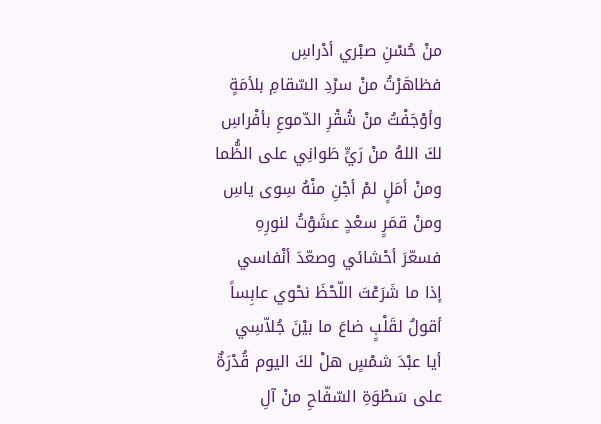منْ حُسْنِ صبْري أدْراسِ
فظاهَرْتُ منْ سرْدِ السّقامِ بلأمَةٍ
وأوْجَفْتُ منْ شُقْرِ الدّموعِ بأفْراسِ
لكَ اللهُ منْ رَيٍّ طَوانِي على الظُّما
ومنْ أمَلٍ لمْ أجْنِ منْهُ سِوى ياسِ
ومنْ قمَرٍ سعْدٍ عشَوْتُ لنورِهِ
فسعّرَ أحْشائي وصعّدَ أنْفاسي
إذا ما شَرَعْتَ اللّحْظَ نحْوي عابِساً
أقولُ لقَلْبٍ ضاعَ ما بيْنَ جُلاّسِي
أيا عبْدَ شمْسٍ هلْ لكَ اليوم قُدْرَةٌ
على سَطْوَةِ السّفّاحِ منْ آلِ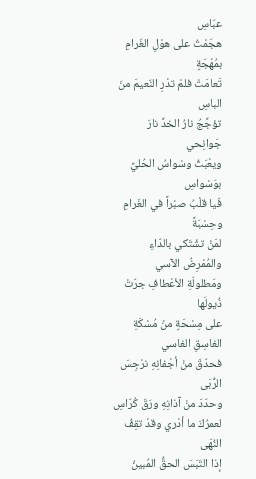عبّاسِ
هجَمْتُ على هوْلِ الغَرامِ بمُهْجَةٍ
تَعامَتْ فلمْ تدْرِ النّعيمَ منَ الباسِ
تؤجِّجُ نارُ الخدِّ نارَ جَوانِحي
ويعْبَثُ وسْواسُ الحُليِّ بوَسْواسِ
فَيا قلْبُ صبْراً في الغَرامِ وحِسْبَةً
لمَنْ تشْتَكي بالدّاءِ والمُمْرِضُ الآسي
ومَطلولَةِ الأعْطافِ جرّتْ ذُيولَها
على مِسْحَةٍ منْ مُسْكَةِ الغاسِقِ الغاسي
فحدّقَ منْ أجْفانِهِ نرْجِسَ الرُّبَى
وحدّدَ منْ آذانِهِ ورَقَ كُرّاسِ
لعمرُكَ ما أدْري وقدْ تقِفُ النُهَى
إذا التَبَسَ الحقُّ المُبينُ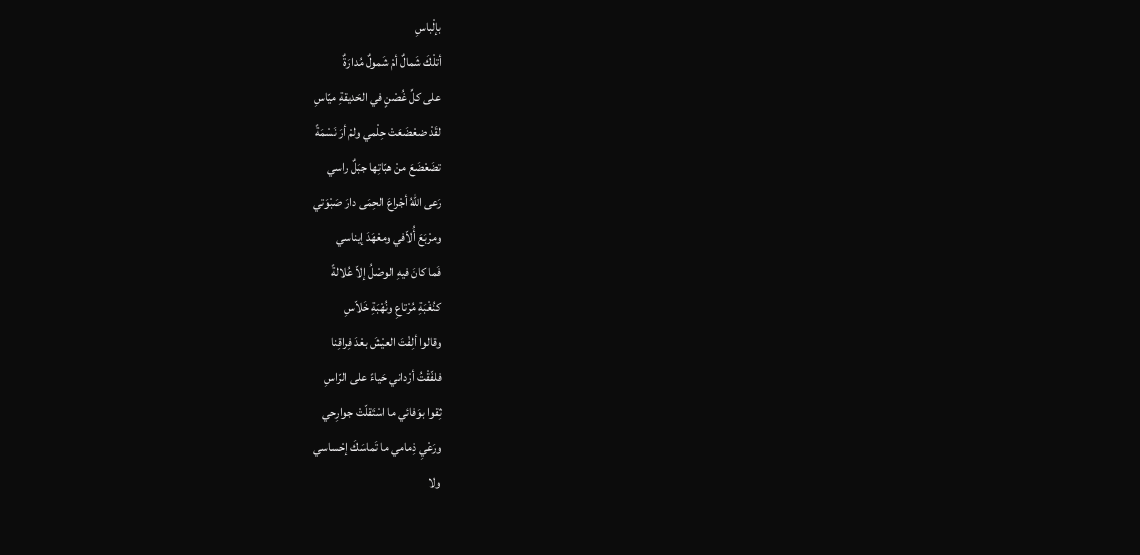بإلْباسِ
أتلْكَ شَمالٌ أمْ شَمولٌ مُدارَةٌ
على كلِّ غُصْنٍ في الحَديقةِ ميّاسِ
لقَدْ ضعْضَعَتْ حِلْمي ولمْ أرَ نَسْمَةً
تضَعْضَعَ منْ هبّاتِها جبَلٌ راسي
رَعى اللهُ أجْراعَ الحِمَى دارَ صَبْوَتي
ومرْبَعَ أُلاّفي ومعْهَدَ إيناسي
فَما كانَ فيهِ الوصْلُ إلاّ عُلالةً
كنُغْبَةِ مُرْتاعِ ونُهْبَةِ خَلاّسِ
وقالوا ألِفْتَ العيْشَ بعْدَ فِراقِنا
فلفّقْتُ أرْداني حَياءً على الرّاسِ
ثِقوا بوَفائي ما اسْتَقلّتْ جوارِحي
ورَعْيِ ذِمامي ما تَماسَكَ إحْساسي
ولا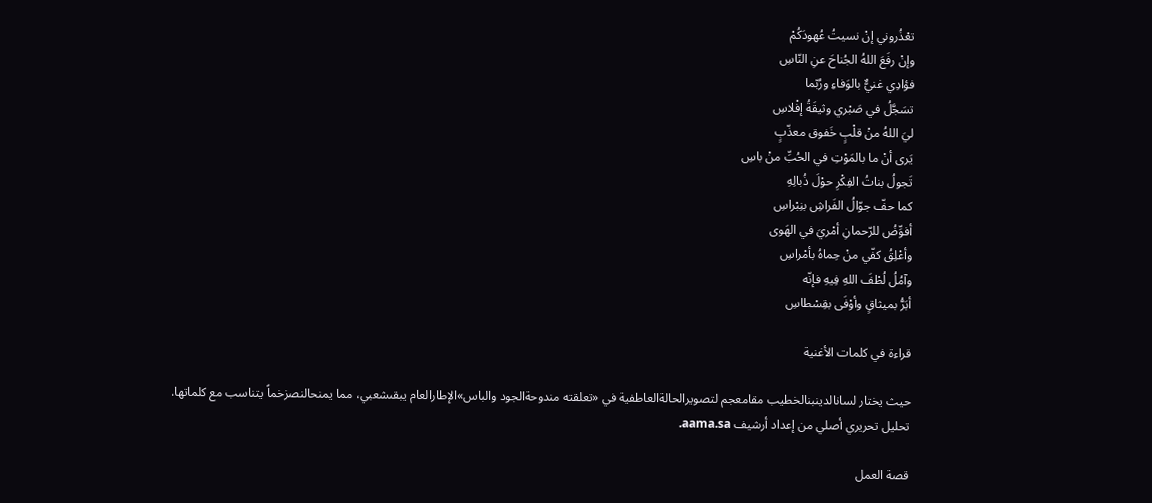تعْذُروني إنْ نسيتُ عُهودَكُمْ
وإنْ رفَعَ اللهُ الجُناحَ عنِ النّاسِ
فؤادِي غنيٌّ بالوَفاءِ ورُبّما
تسَجَّلُ في صَبْري وثيقَةُ إفْلاسِ
ليَ اللهُ منْ قلْبٍ خَفوق معذّبٍ
يَرى أنْ ما بالمَوْتِ في الحُبِّ منْ باسِ
تَجولُ بناتُ الفِكْرِ حوْلَ ذُبالِهِ
كما حفّ جوّالُ الفَراشِ بنِبْراسِ
أفوِّضُ للرّحمانِ أمْريَ في الهَوى
وأعْلِقُ كفّي منْ حِماهُ بأمْراسِ
وآمُلُ لُطْفَ اللهِ فِيهِ فإنّه
أبَرُّ بميثاقٍ وأوْفَى بقِسْطاسِ

قراءة في كلمات الأغنية

حيث يختار لسانالدينبنالخطيب مقامعجم لتصويرالحالةالعاطفية في «تعلقته مندوحةالجود والباس»الإطارالعام يبقىشعبي، مما يمنحالنصزخماً يتناسب مع كلماتها.
تحليل تحريري أصلي من إعداد أرشيف aama.sa.

قصة العمل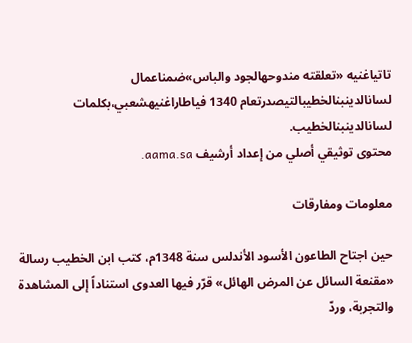تاتياغنيه «تعلقته مندوحهالجود والباس»ضمناعمال لسانالدينبنالخطيبالتيصدرتعام 1340 فياطاراغنيهشعبي،بكلمات لسانالدينبنالخطيب.
محتوى توثيقي أصلي من إعداد أرشيف aama.sa.

معلومات ومفارقات

حين اجتاح الطاعون الأسود الأندلس سنة 1348م، كتب ابن الخطيب رسالة «مقنعة السائل عن المرض الهائل» قرّر فيها العدوى استناداً إلى المشاهدة والتجربة، وردّ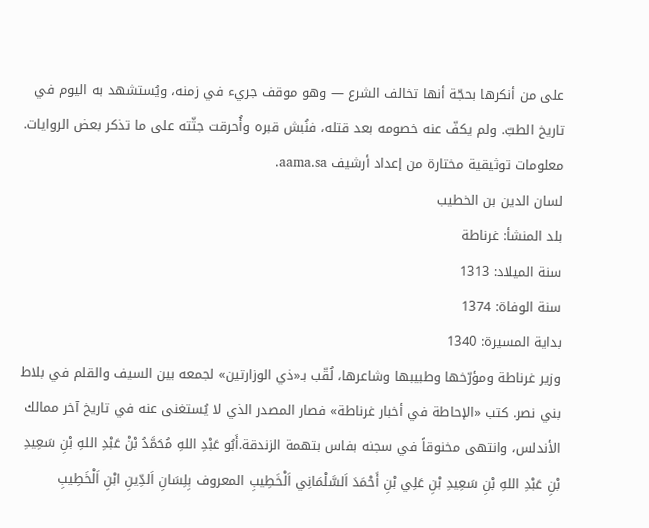على من أنكرها بحجّة أنها تخالف الشرع — وهو موقف جريء في زمنه، ويُستشهد به اليوم في تاريخ الطبّ. ولم يكفّ عنه خصومه بعد قتله، فنُبش قبره وأُحرقت جثّته على ما تذكر بعض الروايات.
معلومات توثيقية مختارة من إعداد أرشيف aama.sa.
لسان الدين بن الخطيب
بلد المنشأ: غرناطة
سنة الميلاد: 1313
سنة الوفاة: 1374
بداية المسيرة: 1340
وزير غرناطة ومؤرّخها وطبيبها وشاعرها، لُقّب بـ«ذي الوزارتين» لجمعه بين السيف والقلم في بلاط بني نصر. كتب «الإحاطة في أخبار غرناطة» فصار المصدر الذي لا يُستغنى عنه في تاريخ آخر ممالك الأندلس، وانتهى مخنوقاً في سجنه بفاس بتهمة الزندقة.أَبُو عَبْدِ اللهِ مُحَمَّدُ بْنْ عَبْدِ اللهِ بْنِ سَعِيدِ بْنِ عَبْدِ اللهِ بْنِ سَعِيدِ بْنِ عَلِي بْنِ أَحْمَدَ اَلسَّلْمَانِي اَلْخَطِيبِ المعروف بِلِسَانِ اَلدِّينِ ابْنِ اَلْخَطِيبِ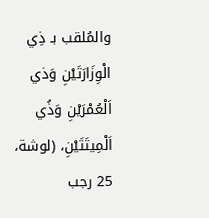والمُلقب بـ ذِي الْوِزَارَتَيْنِ وَذي اَلْعُمْرَيْنِ وَذُي اَلْمِيتَتَيْنِ، (لوشة، 25 رجب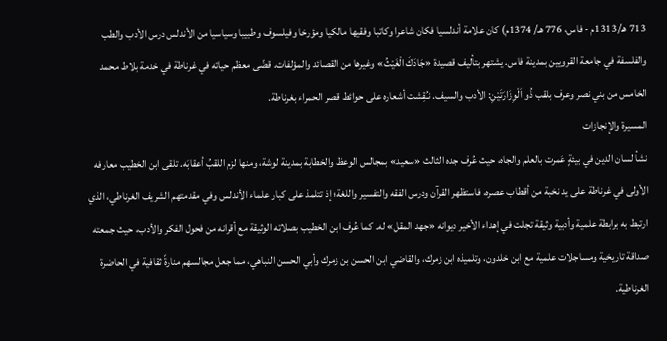713 هـ/1313م - فاس، 776 هـ/ 1374م) كان علامة أندلسيا فكان شاعرا وكاتبا وفقيها مالكيا ومؤرخا وفيلسوف وطبيبا وسياسيا من الأندلس درس الأدب والطب والفلسفة في جامعة القرويين بمدينة فاس. يشتهر بتأليف قصيدة «جَادَكَ الْغَيْثُ» وغيرها من القصائد والمؤلفات. قضّى معظم حياته في غرناطة في خدمة بلاط محمد الخامس من بني نصر وعرف بلقب ذُو اَلْوِزَارَتَيْنِ: الأدب والسيف. نـُقِشت أشعاره على حوائط قصر الحمراء بغرناطة.
المسيرة والإنجازات
نشأ لسان الدين في بيئةٍ عَمرت بالعلم والجاه، حيث عُرف جده الثالث «سعيد» بمجالس الوعظ والخطابة بمدينة لوشة، ومنها لزم اللقبُ أعقابَه. تلقى ابن الخطيب معارفه الأولى في غرناطة على يد نخبة من أقطاب عصره، فاستظهر القرآن ودرس الفقه والتفسير واللغة؛ إذ تتلمذ على كبار علماء الأندلس وفي مقدمتهم الشريف الغرناطي، الذي ارتبط به برابطة علمية وأدبية وثيقة تجلت في إهداء الأخير ديوانه «جهد المقل» له. كما عُرف ابن الخطيب بصلاته الوثيقة مع أقرانه من فحول الفكر والأدب، حيث جمعته صداقة تاريخية ومساجلات علمية مع ابن خلدون، وتلميذه ابن زمرك، والقاضي ابن الحسن بن زمرك وأبي الحسن النباهي، مما جعل مجالسهم منارةً ثقافية في الحاضرة الغرناطية.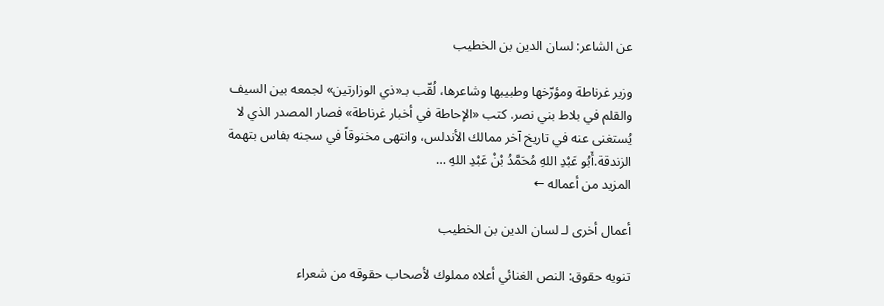عن الشاعر: لسان الدين بن الخطيب

وزير غرناطة ومؤرّخها وطبيبها وشاعرها، لُقّب بـ«ذي الوزارتين» لجمعه بين السيف والقلم في بلاط بني نصر. كتب «الإحاطة في أخبار غرناطة» فصار المصدر الذي لا يُستغنى عنه في تاريخ آخر ممالك الأندلس، وانتهى مخنوقاً في سجنه بفاس بتهمة الزندقة.أَبُو عَبْدِ اللهِ مُحَمَّدُ بْنْ عَبْدِ اللهِ …
المزيد من أعماله ←

أعمال أخرى لـ لسان الدين بن الخطيب

تنويه حقوق: النص الغنائي أعلاه مملوك لأصحاب حقوقه من شعراء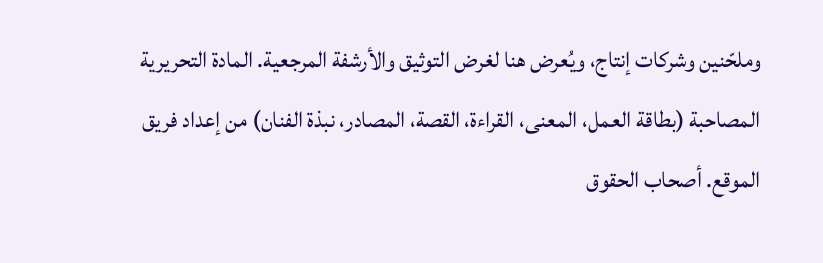وملحّنين وشركات إنتاج، ويُعرض هنا لغرض التوثيق والأرشفة المرجعية. المادة التحريرية المصاحبة (بطاقة العمل، المعنى، القراءة، القصة، المصادر، نبذة الفنان) من إعداد فريق الموقع. أصحاب الحقوق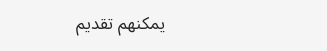يمكنهم تقديم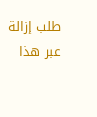طلب إزالة عبر هذا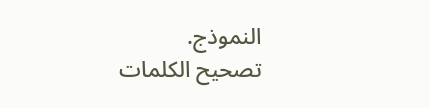النموذج.
تصحيح الكلمات